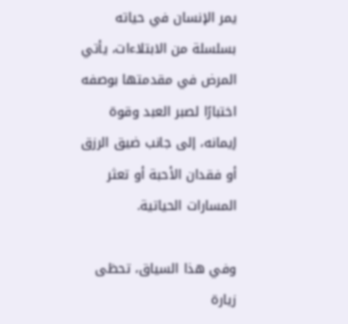يمر الإنسان في حياته بسلسلة من الابتلاءات، يأتي المرض في مقدمتها بوصفه اختبارًا لصبر العبد وقوة إيمانه، إلى جانب ضيق الرزق أو فقدان الأحبة أو تعثر المسارات الحياتية.

وفي هذا السياق، تحظى زيارة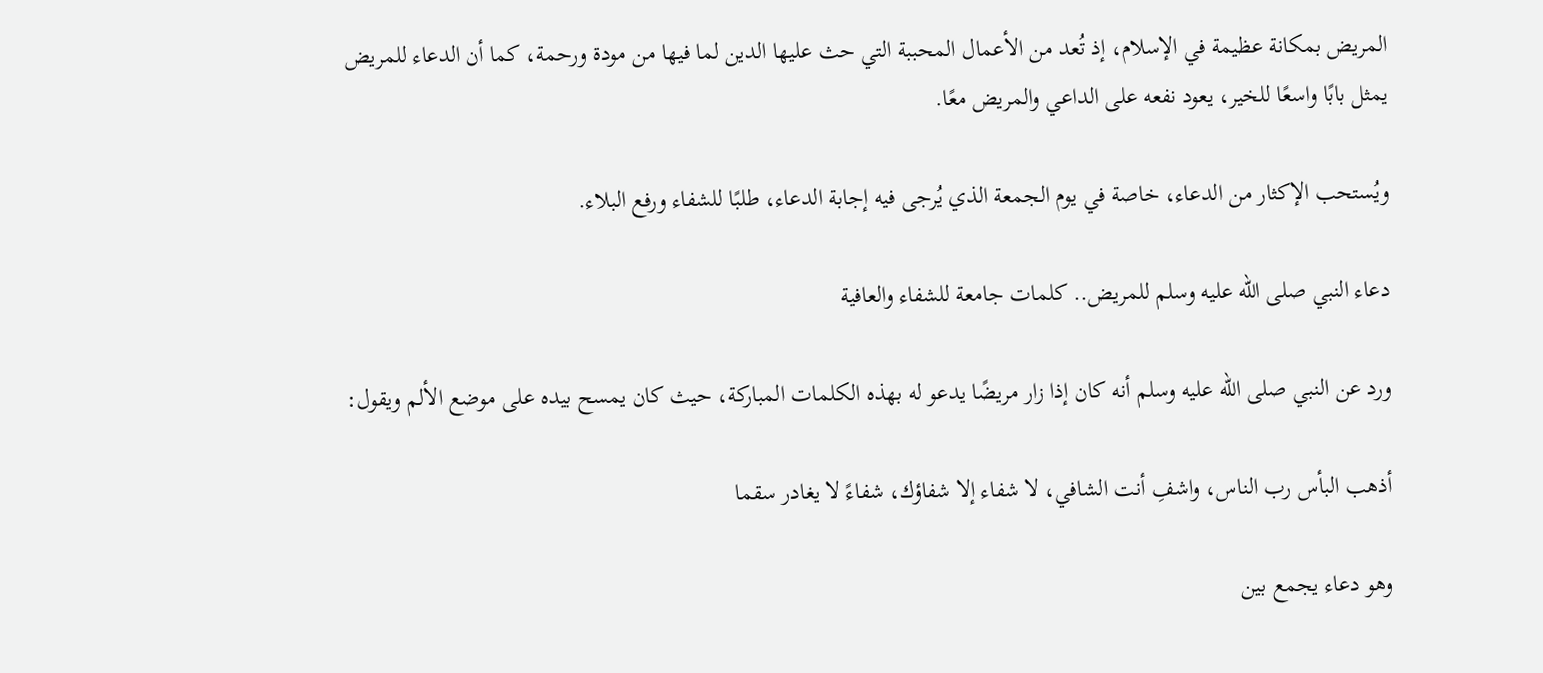المريض بمكانة عظيمة في الإسلام، إذ تُعد من الأعمال المحببة التي حث عليها الدين لما فيها من مودة ورحمة، كما أن الدعاء للمريض يمثل بابًا واسعًا للخير، يعود نفعه على الداعي والمريض معًا.

ويُستحب الإكثار من الدعاء، خاصة في يوم الجمعة الذي يُرجى فيه إجابة الدعاء، طلبًا للشفاء ورفع البلاء.

دعاء النبي صلى الله عليه وسلم للمريض.. كلمات جامعة للشفاء والعافية

ورد عن النبي صلى الله عليه وسلم أنه كان إذا زار مريضًا يدعو له بهذه الكلمات المباركة، حيث كان يمسح بيده على موضع الألم ويقول:

أذهب البأس رب الناس، واشفِ أنت الشافي، لا شفاء إلا شفاؤك، شفاءً لا يغادر سقما

وهو دعاء يجمع بين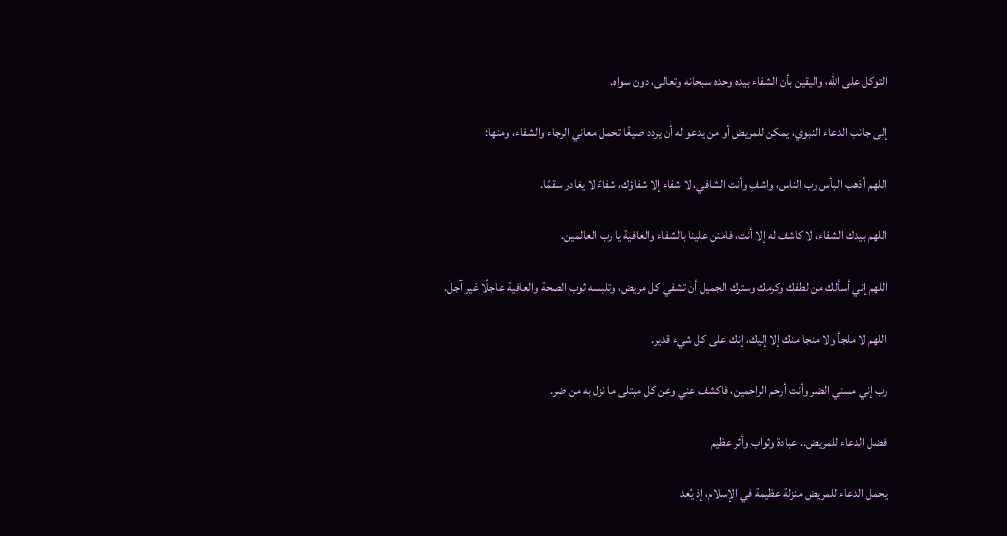التوكل على الله، واليقين بأن الشفاء بيده وحده سبحانه وتعالى، دون سواه.

إلى جانب الدعاء النبوي، يمكن للمريض أو من يدعو له أن يردد صيغًا تحمل معاني الرجاء والشفاء، ومنها:

اللهم أذهب البأس رب الناس، واشفِ وأنت الشافي، لا شفاء إلا شفاؤك، شفاءً لا يغادر سقمًا.

اللهم بيدك الشفاء، لا كاشف له إلا أنت، فامنن علينا بالشفاء والعافية يا رب العالمين.

اللهم إني أسألك من لطفك وكرمك وسترك الجميل أن تشفي كل مريض، وتلبسه ثوب الصحة والعافية عاجلًا غير آجل.

اللهم لا ملجأ ولا منجا منك إلا إليك، إنك على كل شيء قدير.

رب إني مسني الضر وأنت أرحم الراحمين، فاكشف عني وعن كل مبتلى ما نزل به من ضر.

فضل الدعاء للمريض.. عبادة وثواب وأثر عظيم

يحمل الدعاء للمريض منزلة عظيمة في الإسلام، إذ يُعد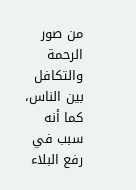من صور الرحمة والتكافل بين الناس، كما أنه سبب في رفع البلاء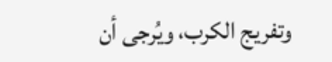وتفريج الكرب، ويُرجى أن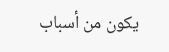يكون من أسباب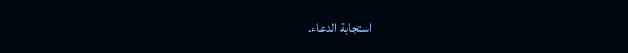استجابة الدعاء.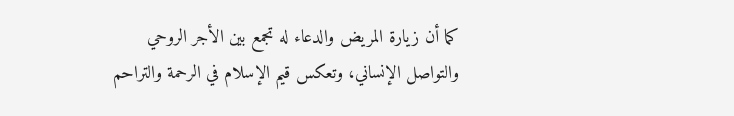كما أن زيارة المريض والدعاء له تجمع بين الأجر الروحي والتواصل الإنساني، وتعكس قيم الإسلام في الرحمة والتراحم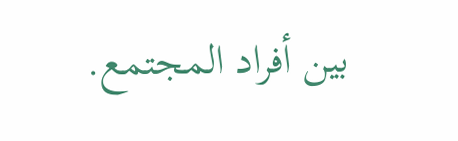بين أفراد المجتمع.